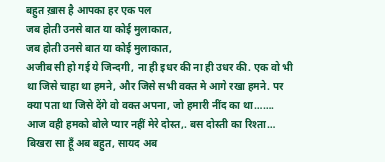बहुत ख़ास है आपका हर एक पल
जब होती उनसे बात या कोई मुलाकात,
जब होती उनसे बात या कोई मुलाकात,
अजीब सी हो गई ये जिन्दगी, ना ही इधर की ना ही उधर की. एक वो भी था जिसे चाहा था हमने, और जिसे सभी वक्त मे आगे रखा हमने. पर क्या पता था जिसे देंगे वो वक्त अपना, जो हमारी नींद का था……. आज वही हमको बोले प्यार नहीं मेरे दोस्त,. बस दोस्ती का रिश्ता…
बिखरा सा हूँ अब बहुत, सायद अब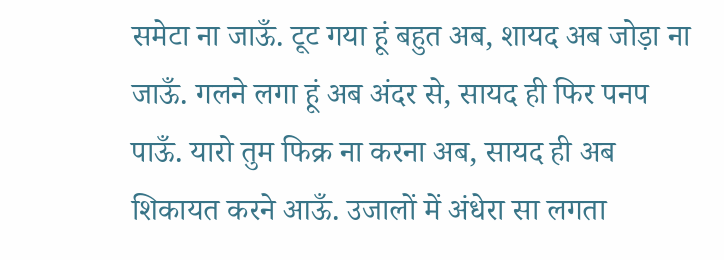समेटा ना जाऊँ. टूट गया हूं बहुत अब, शायद अब जोड़ा ना जाऊँ. गलने लगा हूं अब अंदर से, सायद ही फिर पनप पाऊँ. यारो तुम फिक्र ना करना अब, सायद ही अब शिकायत करने आऊँ. उजालों में अंधेरा सा लगता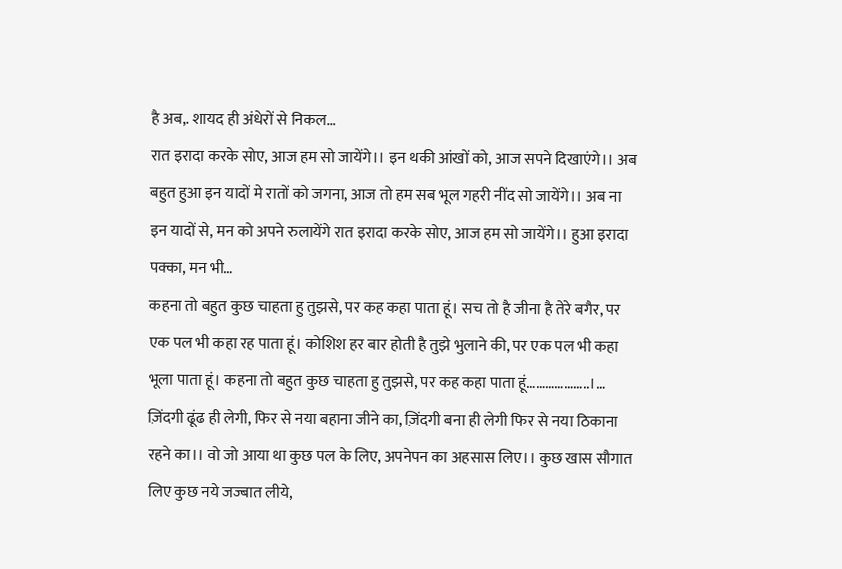है अब,. शायद ही अंधेरों से निकल…
रात इरादा करके सोए, आज हम सो जायेंगे।। इन थकी आंखों को, आज सपने दिखाएंगे।। अब बहुत हुआ इन यादों मे रातों को जगना, आज तो हम सब भूल गहरी नींद सो जायेंगे।। अब ना इन यादों से, मन को अपने रुलायेंगे रात इरादा करके सोए, आज हम सो जायेंगे।। हुआ इरादा पक्का, मन भी…
कहना तो बहुत कुछ चाहता हु तुझसे, पर कह कहा पाता हूं। सच तो है जीना है तेरे बगैर, पर एक पल भी कहा रह पाता हूं। कोशिश हर बार होती है तुझे भुलाने की, पर एक पल भी कहा भूला पाता हूं। कहना तो बहुत कुछ चाहता हु तुझसे, पर कह कहा पाता हूं………………..।…
ज़िंदगी ढूंढ ही लेगी, फिर से नया बहाना जीने का, ज़िंदगी बना ही लेगी फिर से नया ठिकाना रहने का।। वो जो आया था कुछ पल के लिए, अपनेपन का अहसास लिए।। कुछ खास सौगात लिए कुछ नये जज्बात लीये,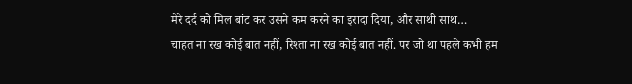मेरे दर्द को मिल बांट कर उसने कम करने का इरादा दिया, और साथी साथ…
चाहत ना रख कोई बात नहीं, रिश्ता ना रख कोई बात नहीं. पर जो था पहले कभी हम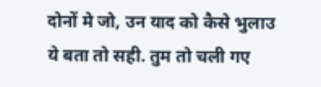दोनों मे जो, उन याद को कैसे भुलाउ ये बता तो सही. तुम तो चली गए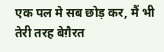एक पल मे सब छोड़ कर, मैं भी तेरी तरह बेग़ैरत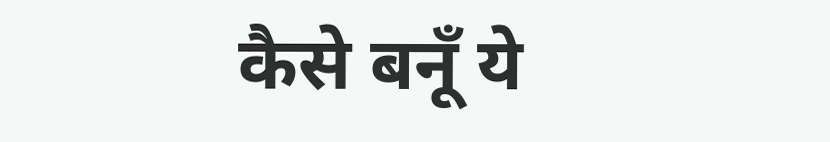कैसे बनूँ ये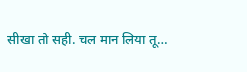सीखा तो सही. चल मान लिया तू…